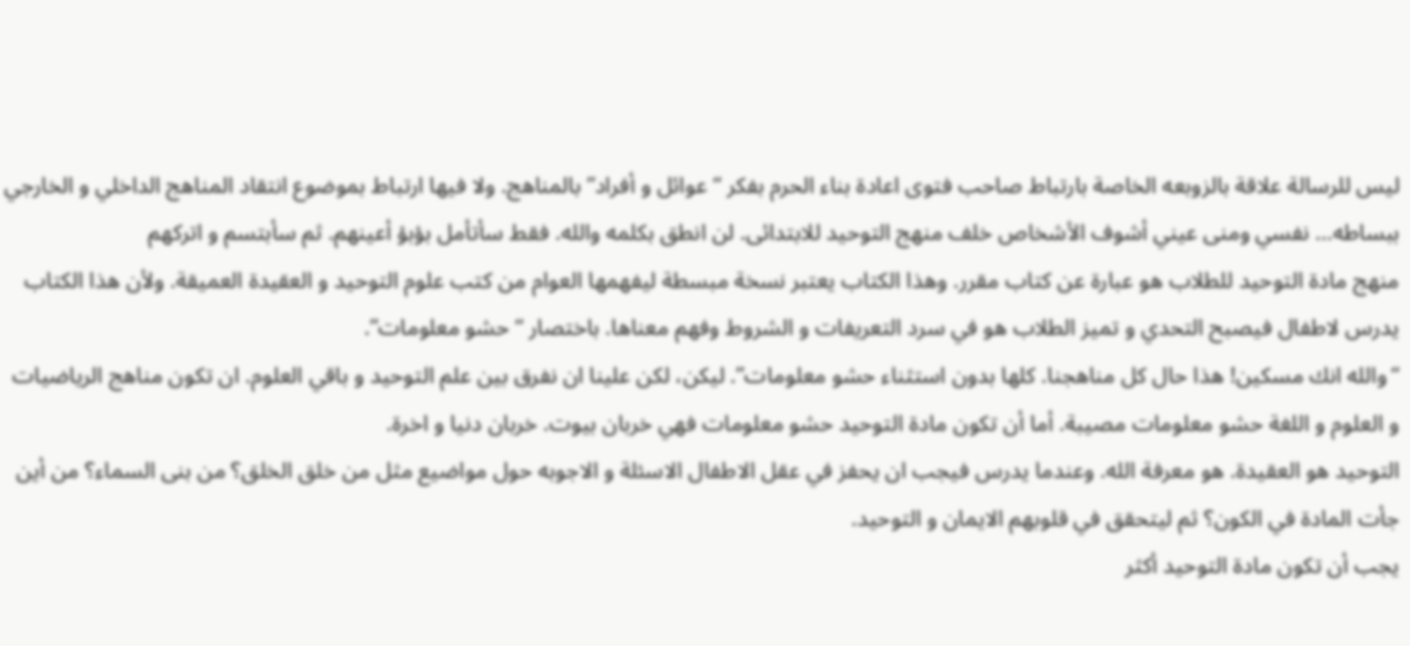ليس للرسالة علاقة بالزوبعه الخاصة بارتباط صاحب فتوى اعادة بناء الحرم بفكر “عوائل و أفراد” بالمناهج. ولا فيها ارتباط بموضوع انتقاد المناهج الداخلي و الخارجي
ببساطه… نفسي ومنى عيني أشوف الأشخاص خلف منهج التوحيد للابتدائى. لن انطق بكلمه والله. فقط سأتأمل بؤبؤ أعينهم. ثم سأبتسم و اتركهم
منهج مادة التوحيد للطلاب هو عبارة عن كتاب مقرر. وهذا الكتاب يعتبر نسخة مبسطة ليفهمها العوام من كتب علوم التوحيد و العقيدة العميقة. ولأن هذا الكتاب يدرس لاطفال فيصبح التحدي و تميز الطلاب هو في سرد التعريفات و الشروط وفهم معناها. باختصار “حشو معلومات”.
“والله انك مسكين! هذا حال كل مناهجنا. كلها بدون استثناء حشو معلومات”. ليكن، لكن علينا ان نفرق بين علم التوحيد و باقي العلوم. ان تكون مناهج الرياضيات و العلوم و اللغة حشو معلومات مصيبة. أما أن تكون مادة التوحيد حشو معلومات فهي خربان بيوت. خربان دنيا و اخرة.
التوحيد هو العقيدة. هو معرفة الله. وعندما يدرس فيجب ان يحفز في عقل الاطفال الاسئلة و الاجوبه حول مواضيع مثل من خلق الخلق؟ من بنى السماء؟ من أين جأت المادة في الكون؟ ثم ليتحقق في قلوبهم الايمان و التوحيد.
يجب أن تكون مادة التوحيد أكثر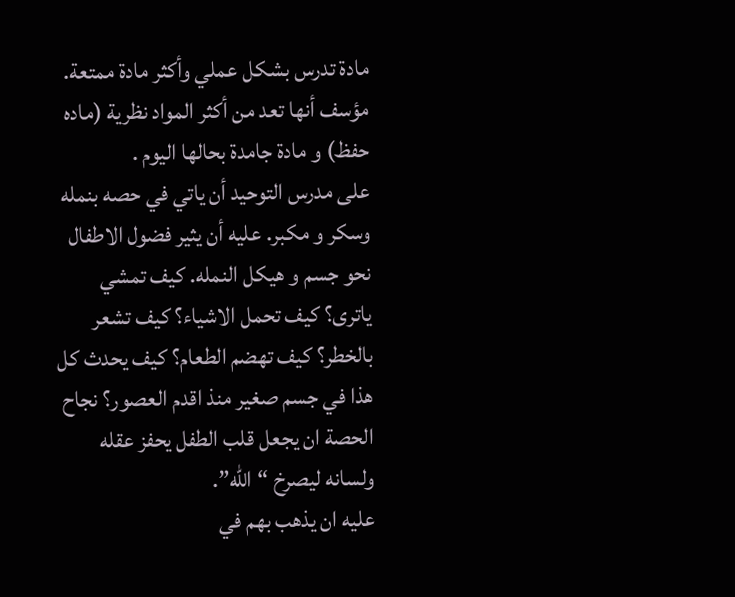مادة تدرس بشكل عملي وأكثر مادة ممتعة. مؤسف أنها تعد من أكثر المواد نظرية (ماده حفظ) و مادة جامدة بحالها اليوم .
على مدرس التوحيد أن ياتي في حصه بنمله وسكر و مكبر. عليه أن يثير فضول الاطفال نحو جسم و هيكل النمله. كيف تمشي ياترى؟ كيف تحمل الاشياء؟ كيف تشعر بالخطر؟ كيف تهضم الطعام؟ كيف يحدث كل هذا في جسم صغير منذ اقدم العصور؟ نجاح الحصة ان يجعل قلب الطفل يحفز عقله ولسانه ليصرخ “الله”.
عليه ان يذهب بهم في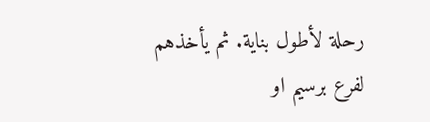رحلة لأطول بناية. ثم يأخذهم لفرع برسيم او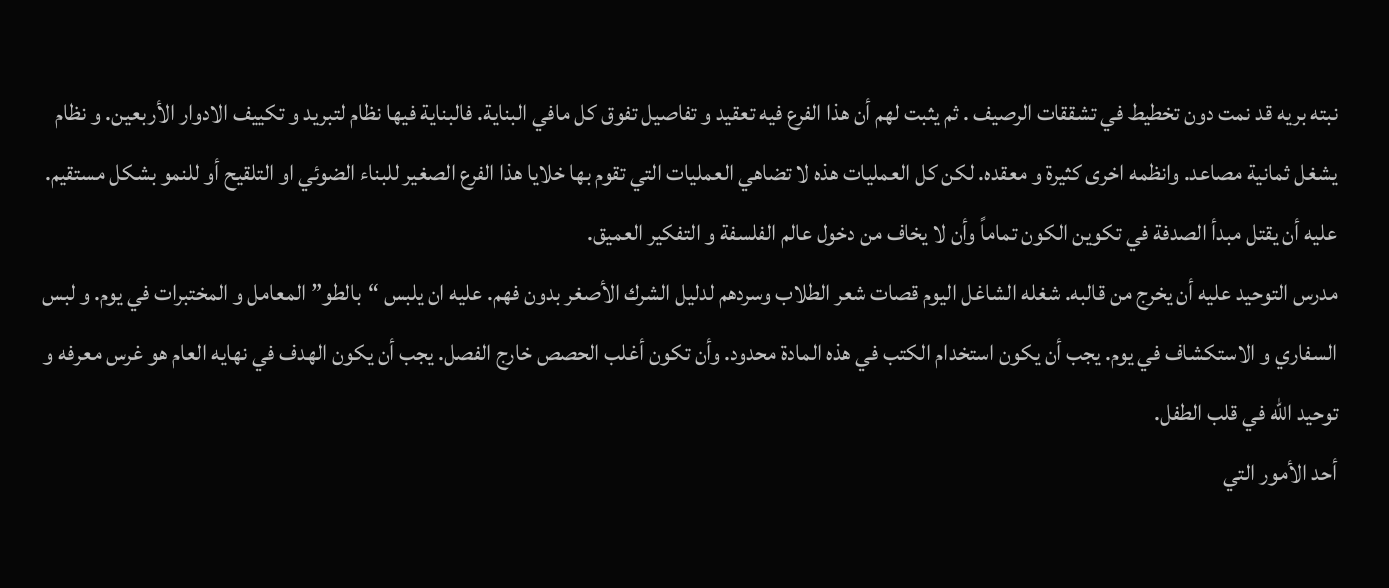نبته بريه قد نمت دون تخطيط في تشققات الرصيف . ثم يثبت لهم أن هذا الفرع فيه تعقيد و تفاصيل تفوق كل مافي البناية. فالبناية فيها نظام لتبريد و تكييف الادوار الأربعين. و نظام يشغل ثمانية مصاعد. وانظمه اخرى كثيرة و معقده. لكن كل العمليات هذه لا تضاهي العمليات التي تقوم بها خلايا هذا الفرع الصغير للبناء الضوئي او التلقيح أو للنمو بشكل مستقيم.
عليه أن يقتل مبدأ الصدفة في تكوين الكون تماماً وأن لا يخاف من دخول عالم الفلسفة و التفكير العميق.
مدرس التوحيد عليه أن يخرج من قالبه. شغله الشاغل اليوم قصات شعر الطلاب وسردهم لدليل الشرك الأصغر بدون فهم. عليه ان يلبس “بالطو” المعامل و المختبرات في يوم. و لبس السفاري و الاستكشاف في يوم. يجب أن يكون استخدام الكتب في هذه المادة محدود. وأن تكون أغلب الحصص خارج الفصل. يجب أن يكون الهدف في نهايه العام هو غرس معرفه و توحيد الله في قلب الطفل.
أحد الأمور التي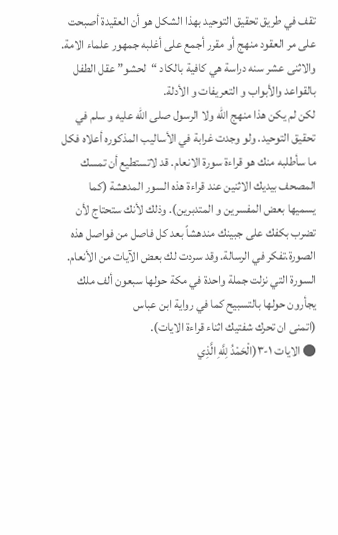تقف في طريق تحقيق التوحيد بهذا الشكل هو أن العقيدة أصبحت على مر العقود منهج أو مقرر أجمع على أغلبه جمهور علماء الامة. والاثنى عشر سنه دراسة هي كافية بالكاد “لحشو” عقل الطفل بالقواعد والأبواب و التعريفات و الأدلة.
لكن لم يكن هذا منهج الله ولا الرسول صلى الله عليه و سلم في تحقيق التوحيد. ولو وجدت غرابة في الأساليب المذكوره أعلاه فكل ما سأطلبه منك هو قراءة سورة الانعام. قد لاتستطيع أن تمسك المصحف بيديك الاثنين عند قراءة هذه السور المدهشة (كما يسميها بعض المفسرين و المتدبرين). وذلك لأنك ستحتاج لأن تضرب بكفك على جبينك مندهشاً بعد كل فاصل من فواصل هذه الصورة.تفكر في الرسالة. وقد سردت لك بعض الآيات من الأنعام. السورة التي نزلت جملة واحدة في مكة حولها سبعون ألف ملك يجأرون حولها بالتسبيح كما في رواية ابن عباس
(اتمنى ان تحرك شفتيك اثناء قراءة الايات).
● الايات ١-٣(الْحَمْدُ لِلَّهِ الَّذِي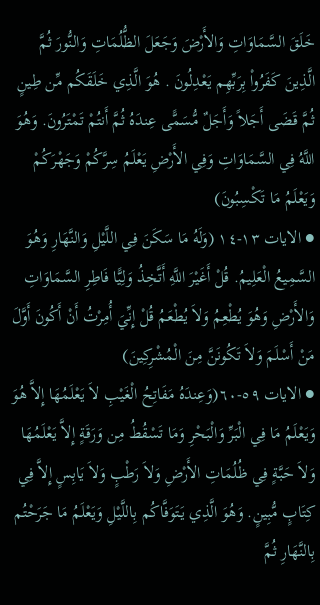خَلَقَ السَّمَاوَاتِ وَالأَرْضَ وَجَعَلَ الظُّلُمَاتِ وَالنُّورَ ثُمَّ الَّذِينَ كَفَرُواْ بِرَبِّهِم يَعْدِلُونَ . هُوَ الَّذِي خَلَقَكُم مِّن طِينٍ ثُمَّ قَضَى أَجَلاً وَأَجَلٌ مُّسَمًّى عِندَهُ ثُمَّ أَنتُمْ تَمْتَرُونَ. وَهُوَ اللَّهُ فِي السَّمَاوَاتِ وَفِي الأَرْضِ يَعْلَمُ سِرَّكُمْ وَجَهْرَكُمْ وَيَعْلَمُ مَا تَكْسِبُونَ)
● الايات ١٣-١٤ (وَلَهُ مَا سَكَنَ فِي اللَّيْلِ وَالنَّهَارِ وَهُوَ السَّمِيعُ الْعَلِيمُ. قُلْ أَغَيْرَ اللَّهِ أَتَّخِذُ وَلِيًّا فَاطِرِ السَّمَاوَاتِ وَالأَرْضِ وَهُوَ يُطْعِمُ وَلاَ يُطْعَمُ قُلْ إِنِّيَ أُمِرْتُ أَنْ أَكُونَ أَوَّلَ مَنْ أَسْلَمَ وَلاَ تَكُونَنَّ مِنَ الْمُشْرِكِينَ)
● الايات ٥٩-٦٠(وَعِندَهُ مَفَاتِحُ الْغَيْبِ لاَ يَعْلَمُهَا إِلاَّ هُوَ وَيَعْلَمُ مَا فِي الْبَرِّ وَالْبَحْرِ وَمَا تَسْقُطُ مِن وَرَقَةٍ إِلاَّ يَعْلَمُهَا وَلاَ حَبَّةٍ فِي ظُلُمَاتِ الأَرْضِ وَلاَ رَطْبٍ وَلاَ يَابِسٍ إِلاَّ فِي كِتَابٍ مُّبِينٍ. وَهُوَ الَّذِي يَتَوَفَّاكُم بِاللَّيْلِ وَيَعْلَمُ مَا جَرَحْتُم بِالنَّهَارِ ثُمَّ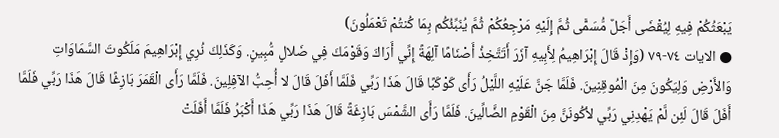يَبْعَثُكُمْ فِيهِ لِيُقْضَى أَجَلٌ مُّسَمًّى ثُمَّ إِلَيْهِ مَرْجِعُكُمْ ثُمَّ يُنَبِّئُكُم بِمَا كُنتُمْ تَعْمَلُونَ)
● الايات ٧٤-٧٩ (وَإِذْ قَالَ إِبْرَاهِيمُ لِأَبِيهِ آزَرَ أَتَتَّخِذُ أَصْنَامًا آلِهَةً إِنِّي أَرَاكَ وَقَوْمَكَ فِي ضَلالٍ مُّبِينٍ. وَكَذَلِكَ نُرِي إِبْرَاهِيمَ مَلَكُوتَ السَّمَاوَاتِ وَالأَرْضِ وَلِيَكُونَ مِنَ الْمُوقِنِينَ. فَلَمَّا جَنَّ عَلَيْهِ اللَّيْلُ رَأَى كَوْكَبًا قَالَ هَذَا رَبِّي فَلَمَّا أَفَلَ قَالَ لا أُحِبُّ الآفِلِينَ. فَلَمَّا رَأَى الْقَمَرَ بَازِغًا قَالَ هَذَا رَبِّي فَلَمَّا أَفَلَ قَالَ لَئِن لَّمْ يَهْدِنِي رَبِّي لأكُونَنَّ مِنَ الْقَوْمِ الضَّالِّينَ. فَلَمَّا رَأَى الشَّمْسَ بَازِغَةً قَالَ هَذَا رَبِّي هَذَا أَكْبَرُ فَلَمَّا أَفَلَتْ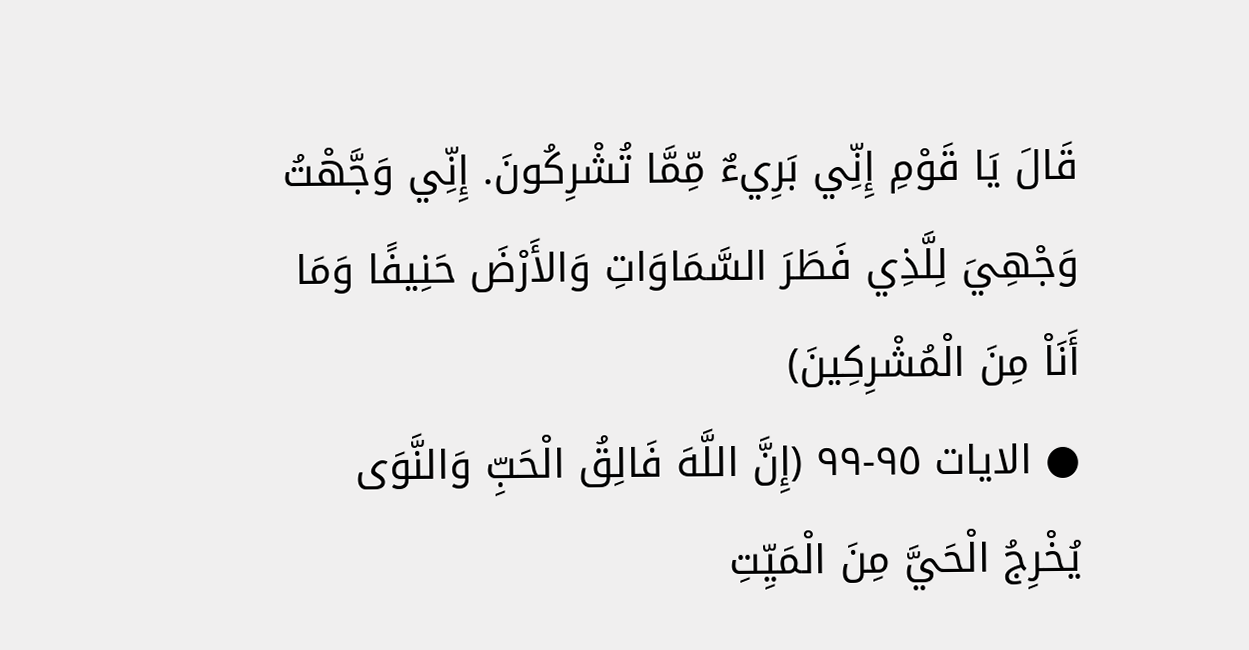قَالَ يَا قَوْمِ إِنِّي بَرِيءٌ مِّمَّا تُشْرِكُونَ. إِنِّي وَجَّهْتُ وَجْهِيَ لِلَّذِي فَطَرَ السَّمَاوَاتِ وَالأَرْضَ حَنِيفًا وَمَا أَنَاْ مِنَ الْمُشْرِكِينَ)
● الايات ٩٥-٩٩ (إِنَّ اللَّهَ فَالِقُ الْحَبِّ وَالنَّوَى يُخْرِجُ الْحَيَّ مِنَ الْمَيِّتِ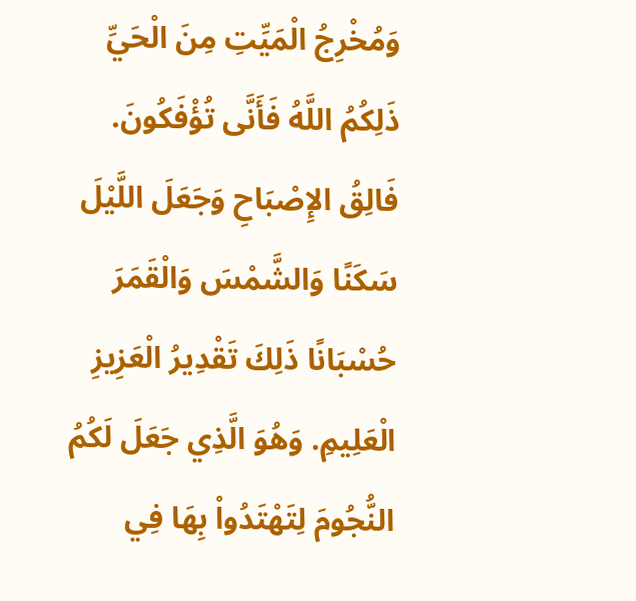وَمُخْرِجُ الْمَيِّتِ مِنَ الْحَيِّ ذَلِكُمُ اللَّهُ فَأَنَّى تُؤْفَكُونَ. فَالِقُ الإِصْبَاحِ وَجَعَلَ اللَّيْلَ سَكَنًا وَالشَّمْسَ وَالْقَمَرَ حُسْبَانًا ذَلِكَ تَقْدِيرُ الْعَزِيزِ الْعَلِيمِ. وَهُوَ الَّذِي جَعَلَ لَكُمُ النُّجُومَ لِتَهْتَدُواْ بِهَا فِي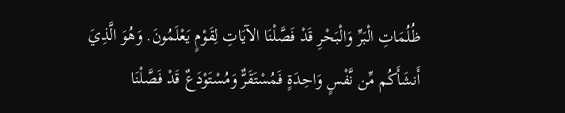ظُلُمَاتِ الْبَرِّ وَالْبَحْرِ قَدْ فَصَّلْنَا الآيَاتِ لِقَوْمٍ يَعْلَمُونَ. وَهُوَ الَّذِيَ أَنشَأَكُم مِّن نَّفْسٍ وَاحِدَةٍ فَمُسْتَقَرٌّ وَمُسْتَوْدَعٌ قَدْ فَصَّلْنَا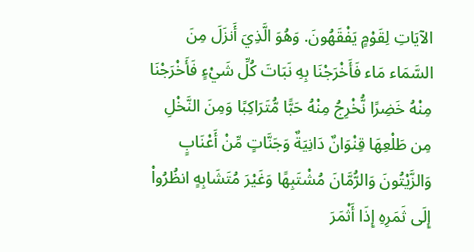الآيَاتِ لِقَوْمٍ يَفْقَهُونَ. وَهُوَ الَّذِيَ أَنزَلَ مِنَ السَّمَاء مَاء فَأَخْرَجْنَا بِهِ نَبَاتَ كُلِّ شَيْءٍ فَأَخْرَجْنَا مِنْهُ خَضِرًا نُّخْرِجُ مِنْهُ حَبًّا مُّتَرَاكِبًا وَمِنَ النَّخْلِ مِن طَلْعِهَا قِنْوَانٌ دَانِيَةٌ وَجَنَّاتٍ مِّنْ أَعْنَابٍ وَالزَّيْتُونَ وَالرُّمَّانَ مُشْتَبِهًا وَغَيْرَ مُتَشَابِهٍ انظُرُواْ إِلَى ثَمَرِهِ إِذَا أَثْمَرَ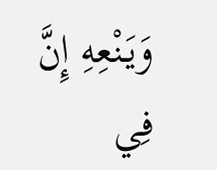وَيَنْعِهِ إِنَّ فِي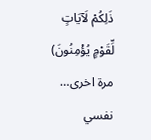ذَلِكُمْ لَآيَاتٍ لِّقَوْمٍ يُؤْمِنُونَ)
مرة اخرى… نفسي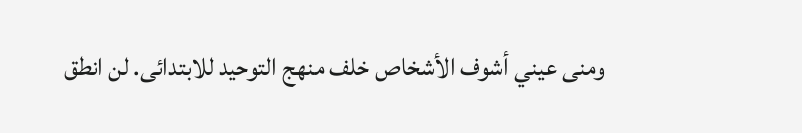ومنى عيني أشوف الأشخاص خلف منهج التوحيد للابتدائى. لن انطق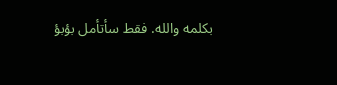بكلمه والله. فقط سأتأمل بؤبؤ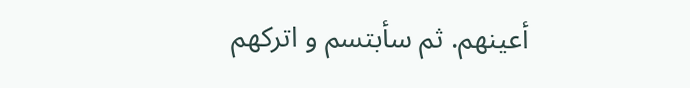أعينهم. ثم سأبتسم و اتركهم